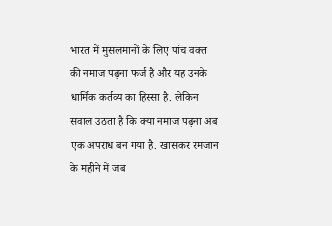भारत में मुसलमानों के लिए पांच वक्त की नमाज पढ़ना फर्ज है और यह उनके धार्मिक कर्तव्य का हिस्सा है. लेकिन सवाल उठता है कि क्या नमाज पढ़ना अब एक अपराध बन गया है. खासकर रमजान के महीने में जब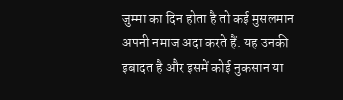जुम्मा का दिन होता है तो कई मुसलमान अपनी नमाज अदा करते हैं. यह उनकी इबादत है और इसमें कोई नुकसान या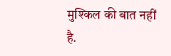मुश्किल की बात नहीं है.